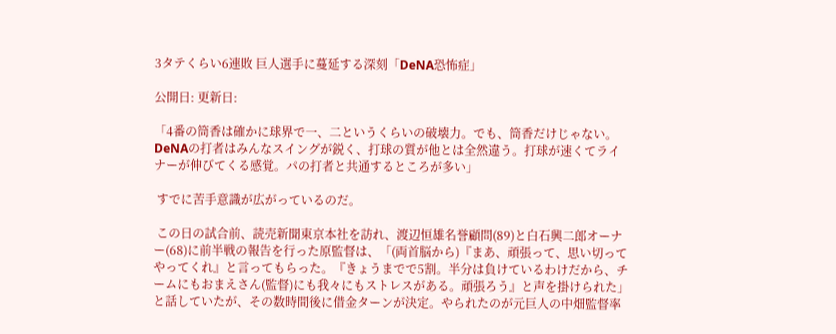3タテくらい6連敗 巨人選手に蔓延する深刻「DeNA恐怖症」

公開日: 更新日:

「4番の筒香は確かに球界で一、二というくらいの破壊力。でも、筒香だけじゃない。DeNAの打者はみんなスイングが鋭く、打球の質が他とは全然違う。打球が速くてライナーが伸びてくる感覚。パの打者と共通するところが多い」

 すでに苦手意識が広がっているのだ。

 この日の試合前、読売新聞東京本社を訪れ、渡辺恒雄名誉顧問(89)と白石興二郎オーナー(68)に前半戦の報告を行った原監督は、「(両首脳から)『まあ、頑張って、思い切ってやってくれ』と言ってもらった。『きょうまでで5割。半分は負けているわけだから、チームにもおまえさん(監督)にも我々にもストレスがある。頑張ろう』と声を掛けられた」と話していたが、その数時間後に借金ターンが決定。やられたのが元巨人の中畑監督率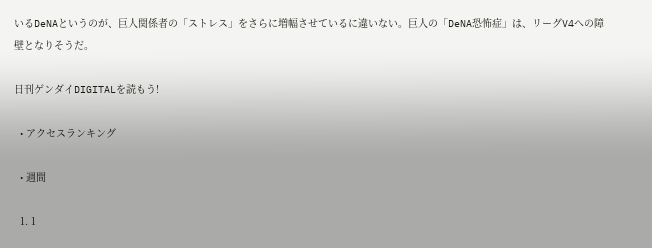いるDeNAというのが、巨人関係者の「ストレス」をさらに増幅させているに違いない。巨人の「DeNA恐怖症」は、リーグV4への障壁となりそうだ。

日刊ゲンダイDIGITALを読もう!

  • アクセスランキング

  • 週間

  1. 1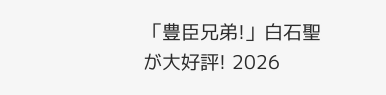「豊臣兄弟!」白石聖が大好評! 2026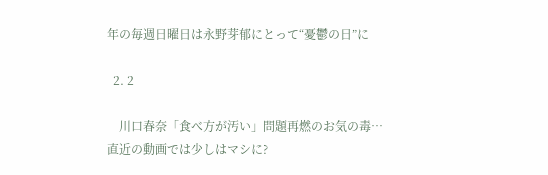年の毎週日曜日は永野芽郁にとって“憂鬱の日”に

  2. 2

    川口春奈「食べ方が汚い」問題再燃のお気の毒…直近の動画では少しはマシに?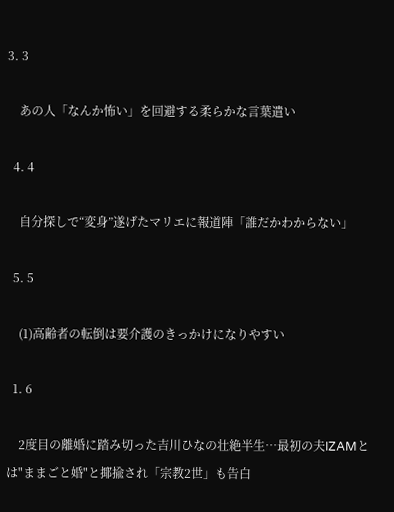3. 3

    あの人「なんか怖い」を回避する柔らかな言葉遣い

  4. 4

    自分探しで“変身”遂げたマリエに報道陣「誰だかわからない」

  5. 5

    (1)高齢者の転倒は要介護のきっかけになりやすい

  1. 6

    2度目の離婚に踏み切った吉川ひなの壮絶半生…最初の夫IZAMとは"ままごと婚"と揶揄され「宗教2世」も告白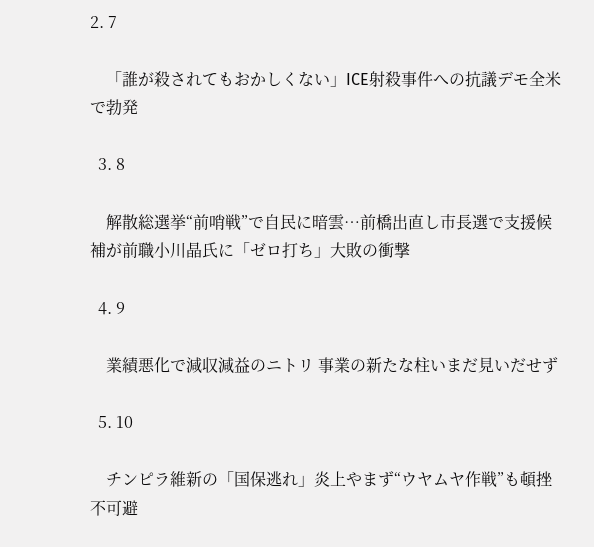2. 7

    「誰が殺されてもおかしくない」ICE射殺事件への抗議デモ全米で勃発

  3. 8

    解散総選挙“前哨戦”で自民に暗雲…前橋出直し市長選で支援候補が前職小川晶氏に「ゼロ打ち」大敗の衝撃

  4. 9

    業績悪化で減収減益のニトリ 事業の新たな柱いまだ見いだせず

  5. 10

    チンピラ維新の「国保逃れ」炎上やまず“ウヤムヤ作戦”も頓挫不可避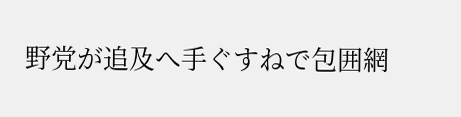野党が追及へ手ぐすねで包囲網